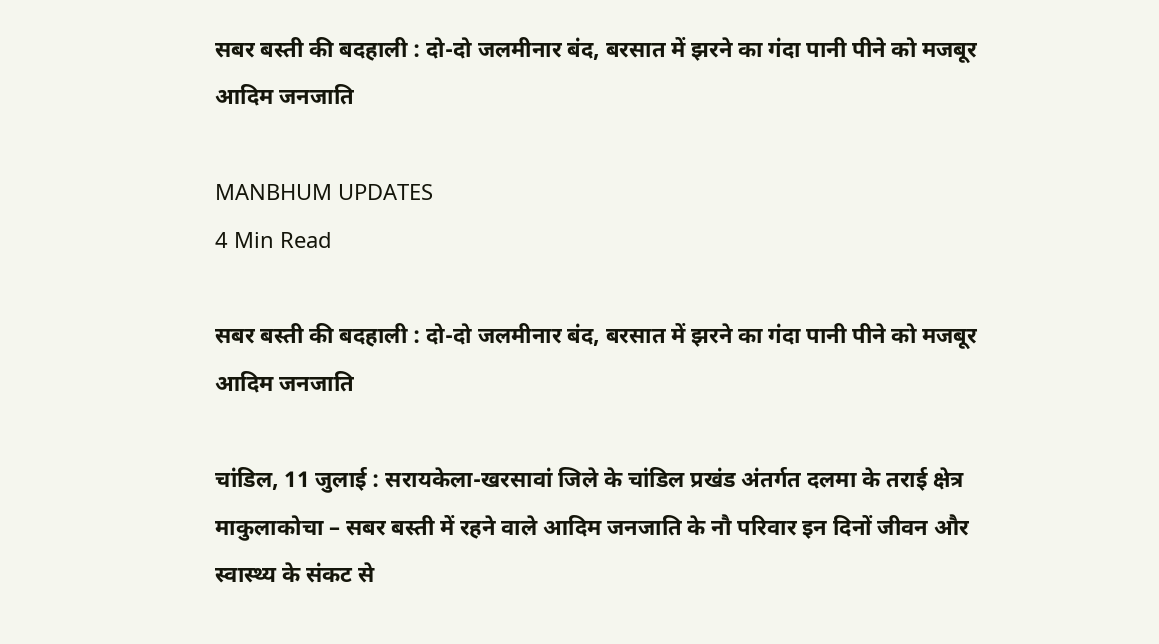सबर बस्ती की बदहाली : दो-दो जलमीनार बंद, बरसात में झरने का गंदा पानी पीने को मजबूर आदिम जनजाति

MANBHUM UPDATES
4 Min Read

सबर बस्ती की बदहाली : दो-दो जलमीनार बंद, बरसात में झरने का गंदा पानी पीने को मजबूर आदिम जनजाति

चांडिल, 11 जुलाई : सरायकेला-खरसावां जिले के चांडिल प्रखंड अंतर्गत दलमा के तराई क्षेत्र माकुलाकोचा – सबर बस्ती में रहने वाले आदिम जनजाति के नौ परिवार इन दिनों जीवन और स्वास्थ्य के संकट से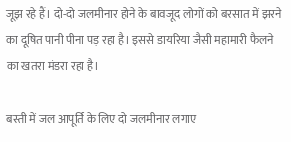जूझ रहे हैं। दो-दो जलमीनार होने के बावजूद लोगों को बरसात में झरने का दूषित पानी पीना पड़ रहा है। इससे डायरिया जैसी महामारी फैलने का खतरा मंडरा रहा है।

बस्ती में जल आपूर्ति के लिए दो जलमीनार लगाए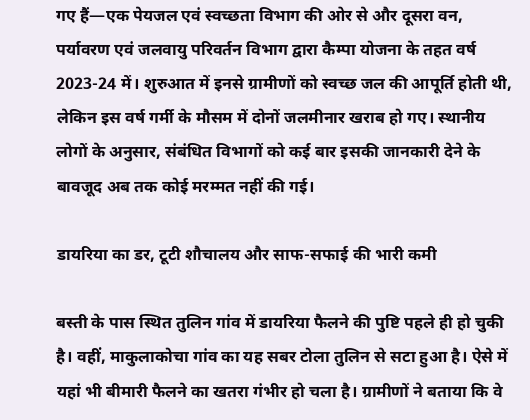गए हैं—एक पेयजल एवं स्वच्छता विभाग की ओर से और दूसरा वन, पर्यावरण एवं जलवायु परिवर्तन विभाग द्वारा कैम्पा योजना के तहत वर्ष 2023-24 में। शुरुआत में इनसे ग्रामीणों को स्वच्छ जल की आपूर्ति होती थी, लेकिन इस वर्ष गर्मी के मौसम में दोनों जलमीनार खराब हो गए। स्थानीय लोगों के अनुसार, संबंधित विभागों को कई बार इसकी जानकारी देने के बावजूद अब तक कोई मरम्मत नहीं की गई।

डायरिया का डर, टूटी शौचालय और साफ-सफाई की भारी कमी

बस्ती के पास स्थित तुलिन गांव में डायरिया फैलने की पुष्टि पहले ही हो चुकी है। वहीं, माकुलाकोचा गांव का यह सबर टोला तुलिन से सटा हुआ है। ऐसे में यहां भी बीमारी फैलने का खतरा गंभीर हो चला है। ग्रामीणों ने बताया कि वे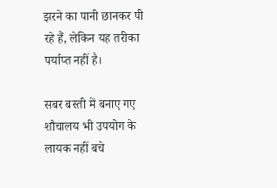झरने का पानी छानकर पी रहे हैं, लेकिन यह तरीका पर्याप्त नहीं है।

सबर बस्ती में बनाए गए शौचालय भी उपयोग के लायक नहीं बचे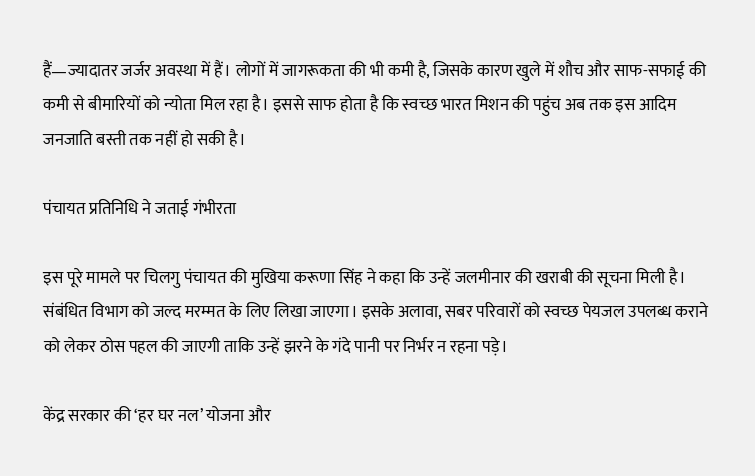हैं—ज्यादातर जर्जर अवस्था में हैं। लोगों में जागरूकता की भी कमी है, जिसके कारण खुले में शौच और साफ-सफाई की कमी से बीमारियों को न्योता मिल रहा है। इससे साफ होता है कि स्वच्छ भारत मिशन की पहुंच अब तक इस आदिम जनजाति बस्ती तक नहीं हो सकी है।

पंचायत प्रतिनिधि ने जताई गंभीरता

इस पूरे मामले पर चिलगु पंचायत की मुखिया करूणा सिंह ने कहा कि उन्हें जलमीनार की खराबी की सूचना मिली है। संबंधित विभाग को जल्द मरम्मत के लिए लिखा जाएगा। इसके अलावा, सबर परिवारों को स्वच्छ पेयजल उपलब्ध कराने को लेकर ठोस पहल की जाएगी ताकि उन्हें झरने के गंदे पानी पर निर्भर न रहना पड़े।

केंद्र सरकार की ‘हर घर नल’ योजना और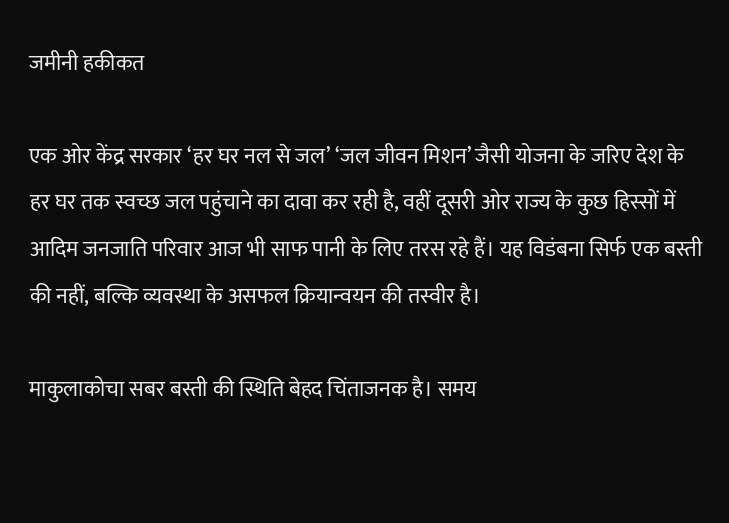जमीनी हकीकत

एक ओर केंद्र सरकार ‘हर घर नल से जल’ ‘जल जीवन मिशन’ जैसी योजना के जरिए देश के हर घर तक स्वच्छ जल पहुंचाने का दावा कर रही है, वहीं दूसरी ओर राज्य के कुछ हिस्सों में आदिम जनजाति परिवार आज भी साफ पानी के लिए तरस रहे हैं। यह विडंबना सिर्फ एक बस्ती की नहीं, बल्कि व्यवस्था के असफल क्रियान्वयन की तस्वीर है।

माकुलाकोचा सबर बस्ती की स्थिति बेहद चिंताजनक है। समय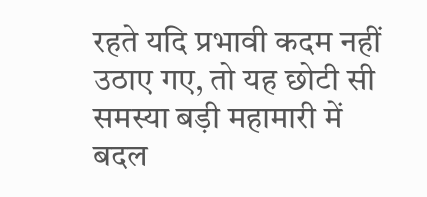रहते यदि प्रभावी कदम नहीं उठाए गए, तो यह छोटी सी समस्या बड़ी महामारी में बदल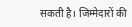सकती है। जिम्मेदारों की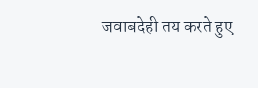जवाबदेही तय करते हुए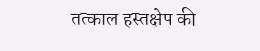तत्काल हस्तक्षेप की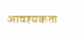आवश्यकता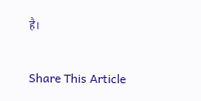है।

Share This Article